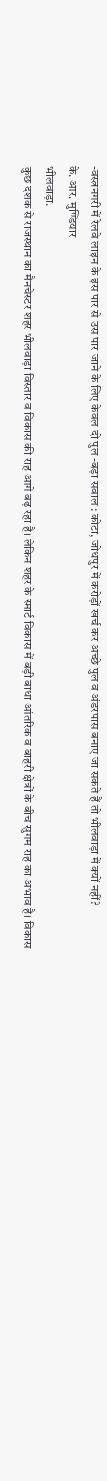-वस्त्रनगरी में रेलवे लाइन के इस पार से उस पार जाने के लिए केवल दो पुल -बड़ा सवाल : कोटा, जोधपुर में करोड़ों खर्च कर अच्छे पुल व अंडरपास बनाए जा सकते हैं तो भीलवाड़ा में क्यों नहीं?
के. आर. मुण्डियार
भीलवाड़ा.
कुछ दशक से राजस्थान का मैनचेस्टर शहर भीलवाड़ा विस्तार व विकास की राह आगे बढ़ रहा है। लेकिन शहर के स्मार्ट विकास में बड़ी बाधा आंतरिक व बाहरी क्षेत्रों के बीच सुगम राह का अभाव है। विकास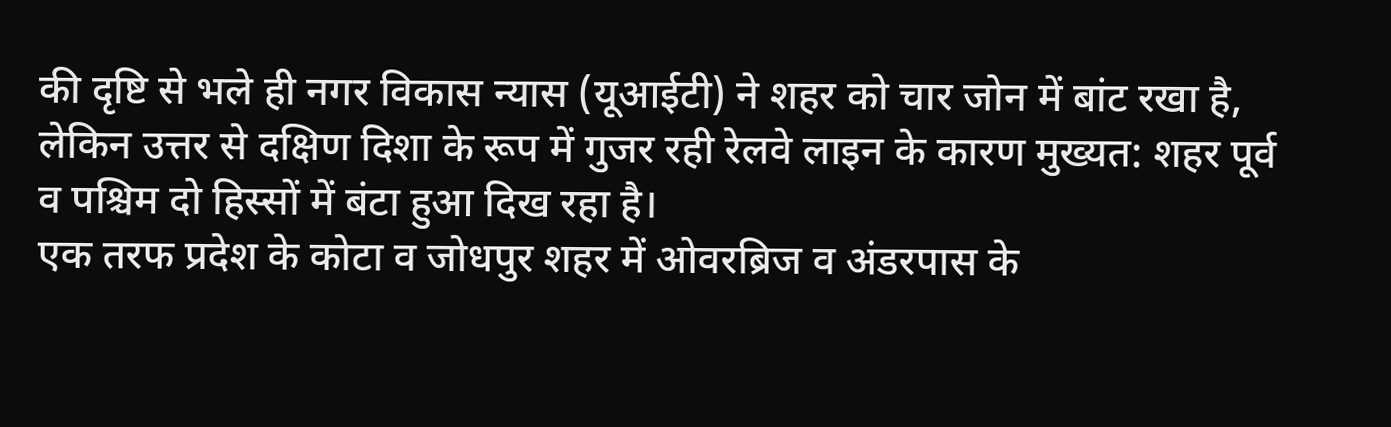की दृष्टि से भले ही नगर विकास न्यास (यूआईटी) ने शहर को चार जोन में बांट रखा है, लेकिन उत्तर से दक्षिण दिशा के रूप में गुजर रही रेलवे लाइन के कारण मुख्यत: शहर पूर्व व पश्चिम दो हिस्सों में बंटा हुआ दिख रहा है।
एक तरफ प्रदेश के कोटा व जोधपुर शहर में ओवरब्रिज व अंडरपास के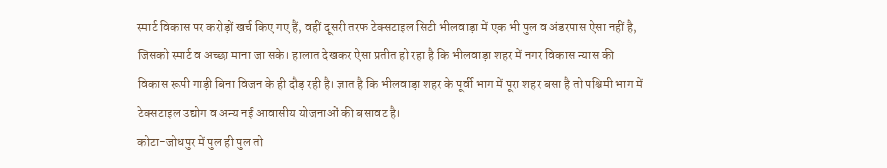स्मार्ट विकास पर करोड़ों खर्च किए गए हैं, वहीं दूसरी तरफ टेक्सटाइल सिटी भीलवाड़ा में एक भी पुल व अंडरपास ऐसा नहीं है, जिसको स्मार्ट व अच्छा माना जा सके। हालात देखकर ऐसा प्रतीत हो रहा है कि भीलवाड़ा शहर में नगर विकास न्यास की विकास रूपी गाड़ी बिना विजन के ही दौड़ रही है। ज्ञात है कि भीलवाड़ा शहर के पूर्वी भाग में पूरा शहर बसा है तो पश्चिमी भाग में टेक्सटाइल उद्योग व अन्य नई आवासीय योजनाओं की बसावट है।
कोटा-जोधपुर में पुल ही पुल तो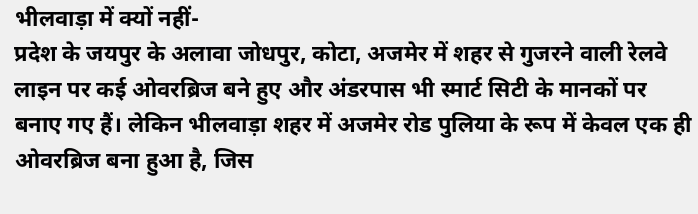भीलवाड़ा में क्यों नहीं-
प्रदेश के जयपुर के अलावा जोधपुर, कोटा, अजमेर में शहर से गुजरने वाली रेलवे लाइन पर कई ओवरब्रिज बने हुए और अंडरपास भी स्मार्ट सिटी के मानकों पर बनाए गए हैं। लेकिन भीलवाड़ा शहर में अजमेर रोड पुलिया के रूप में केवल एक ही ओवरब्रिज बना हुआ है, जिस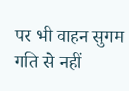पर भी वाहन सुगम गति से नहीं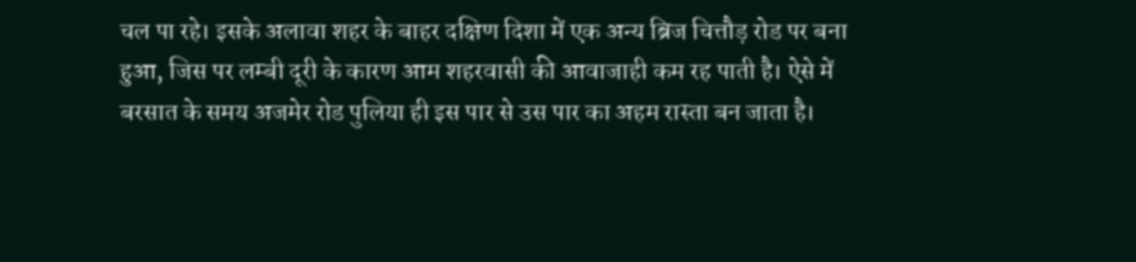चल पा रहे। इसके अलावा शहर के बाहर दक्षिण दिशा में एक अन्य ब्रिज चित्तौड़ रोड पर बना हुआ, जिस पर लम्बी दूरी के कारण आम शहरवासी की आवाजाही कम रह पाती है। ऐसे में बरसात के समय अजमेर रोड पुलिया ही इस पार से उस पार का अहम रास्ता बन जाता है।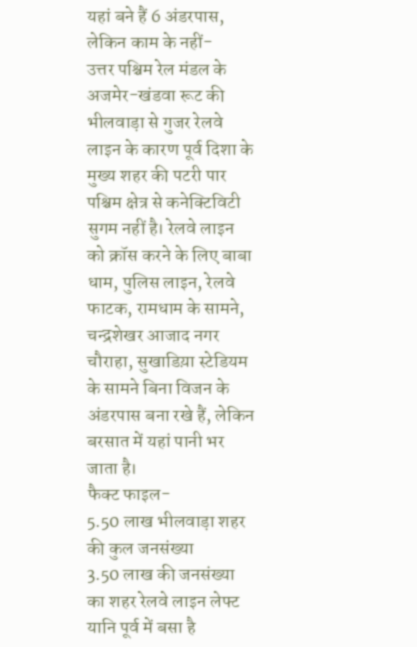यहां बने हैं 6 अंडरपास, लेकिन काम के नहीं-
उत्तर पश्चिम रेल मंडल के अजमेर-खंडवा रूट की भीलवाड़ा से गुजर रेलवे लाइन के कारण पूर्व दिशा के मुख्य शहर की पटरी पार पश्चिम क्षेत्र से कनेक्टिविटी सुगम नहीं है। रेलवे लाइन को क्रॉस करने के लिए बाबा धाम, पुलिस लाइन, रेलवे फाटक, रामधाम के सामने, चन्द्रशेखर आजाद नगर चौराहा, सुखाडिय़ा स्टेडियम के सामने बिना विजन के अंडरपास बना रखे हैं, लेकिन बरसात में यहां पानी भर जाता है।
फैक्ट फाइल-
5.50 लाख भीलवाड़ा शहर की कुल जनसंख्या
3.50 लाख की जनसंख्या का शहर रेलवे लाइन लेफ्ट यानि पूर्व में बसा है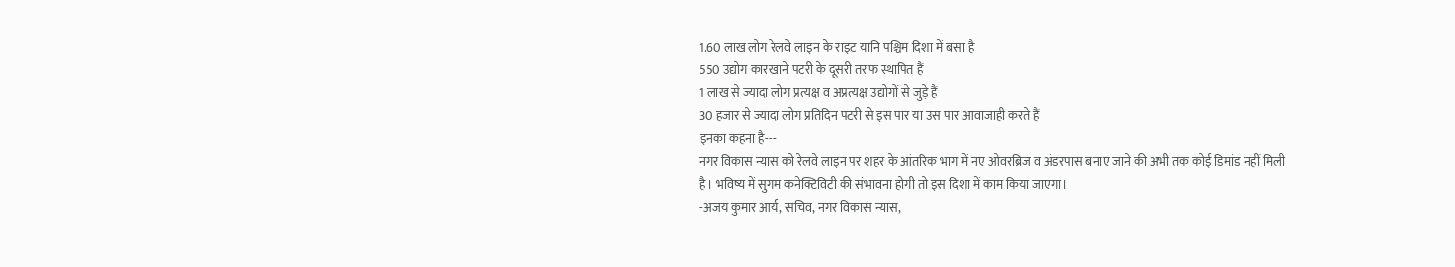1.60 लाख लोग रेलवे लाइन के राइट यानि पश्चिम दिशा में बसा है
550 उद्योग कारखाने पटरी के दूसरी तरफ स्थापित हैं
1 लाख से ज्यादा लोग प्रत्यक्ष व अप्रत्यक्ष उद्योगों से जुड़े हैं
30 हजार से ज्यादा लोग प्रतिदिन पटरी से इस पार या उस पार आवाजाही करते हैं
इनका कहना है---
नगर विकास न्यास को रेलवे लाइन पर शहर के आंतरिक भाग में नए ओवरब्रिज व अंडरपास बनाए जाने की अभी तक कोई डिमांड नहीं मिली है। भविष्य में सुगम कनेक्टिविटी की संभावना होगी तो इस दिशा में काम किया जाएगा।
-अजय कुमार आर्य, सचिव, नगर विकास न्यास,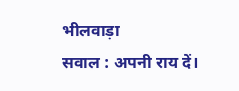भीलवाड़ा
सवाल : अपनी राय दें।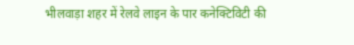भीलवाड़ा शहर में रेलवे लाइन के पार कनेक्टिविटी की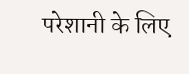परेशानी के लिए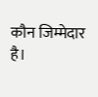कौन जिम्मेदार है।